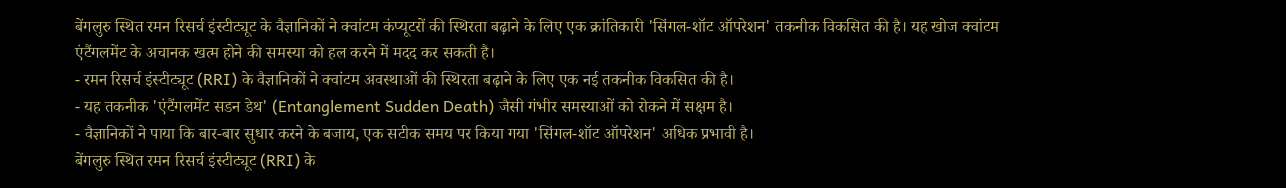बेंगलुरु स्थित रमन रिसर्च इंस्टीट्यूट के वैज्ञानिकों ने क्वांटम कंप्यूटरों की स्थिरता बढ़ाने के लिए एक क्रांतिकारी 'सिंगल-शॉट ऑपरेशन' तकनीक विकसित की है। यह खोज क्वांटम एंटैंगलमेंट के अचानक खत्म होने की समस्या को हल करने में मदद कर सकती है।
- रमन रिसर्च इंस्टीट्यूट (RRI) के वैज्ञानिकों ने क्वांटम अवस्थाओं की स्थिरता बढ़ाने के लिए एक नई तकनीक विकसित की है।
- यह तकनीक 'एंटैंगलमेंट सडन डेथ' (Entanglement Sudden Death) जैसी गंभीर समस्याओं को रोकने में सक्षम है।
- वैज्ञानिकों ने पाया कि बार-बार सुधार करने के बजाय, एक सटीक समय पर किया गया 'सिंगल-शॉट ऑपरेशन' अधिक प्रभावी है।
बेंगलुरु स्थित रमन रिसर्च इंस्टीट्यूट (RRI) के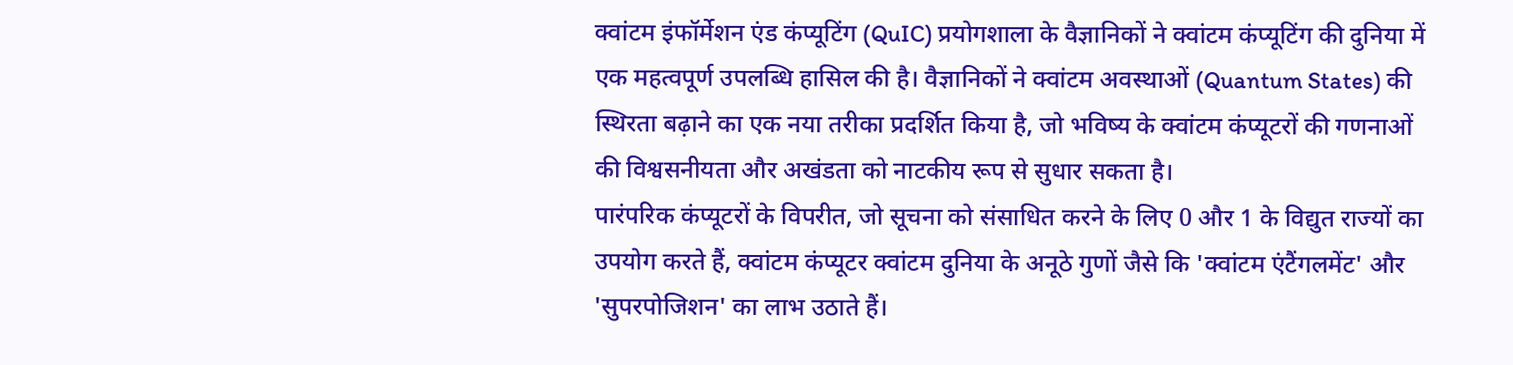क्वांटम इंफॉर्मेशन एंड कंप्यूटिंग (QuIC) प्रयोगशाला के वैज्ञानिकों ने क्वांटम कंप्यूटिंग की दुनिया में एक महत्वपूर्ण उपलब्धि हासिल की है। वैज्ञानिकों ने क्वांटम अवस्थाओं (Quantum States) की स्थिरता बढ़ाने का एक नया तरीका प्रदर्शित किया है, जो भविष्य के क्वांटम कंप्यूटरों की गणनाओं की विश्वसनीयता और अखंडता को नाटकीय रूप से सुधार सकता है।
पारंपरिक कंप्यूटरों के विपरीत, जो सूचना को संसाधित करने के लिए 0 और 1 के विद्युत राज्यों का उपयोग करते हैं, क्वांटम कंप्यूटर क्वांटम दुनिया के अनूठे गुणों जैसे कि 'क्वांटम एंटैंगलमेंट' और 'सुपरपोजिशन' का लाभ उठाते हैं।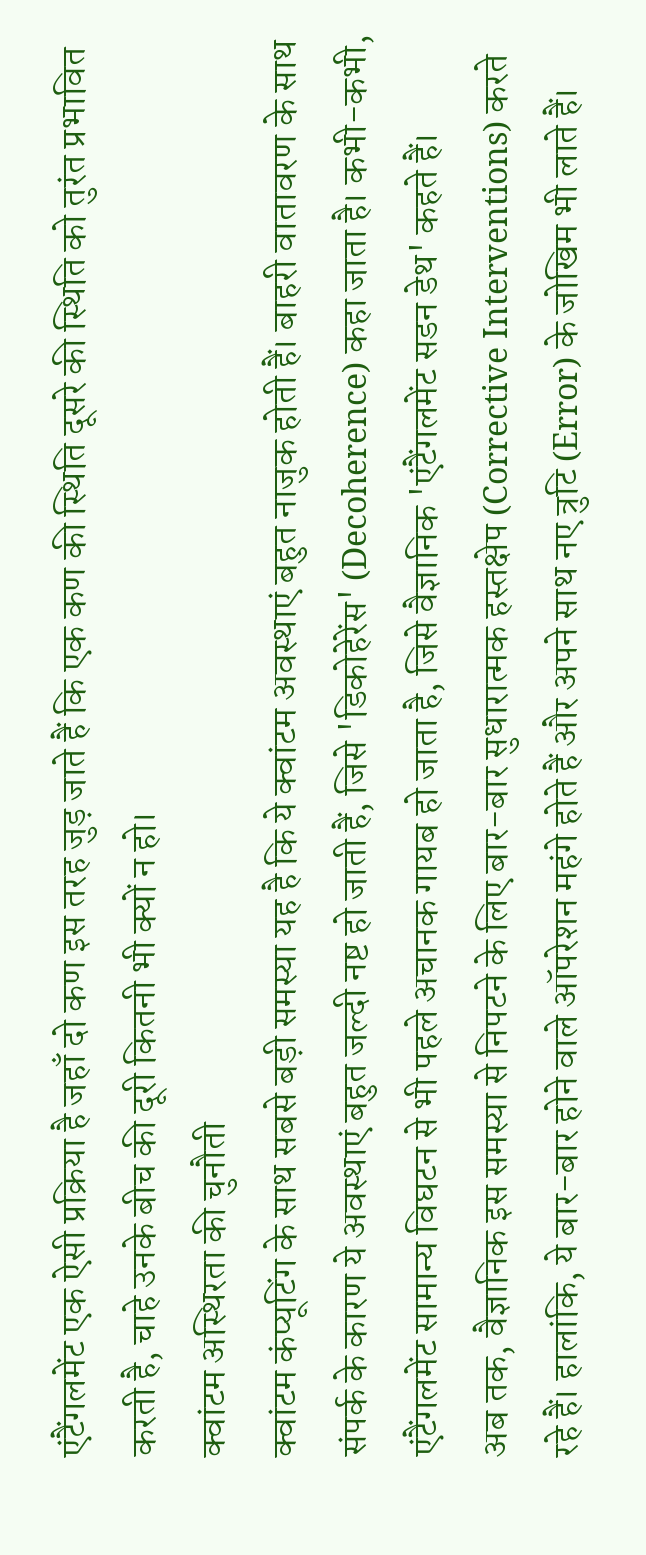एंटैंगलमेंट एक ऐसी प्रक्रिया है जहाँ दो कण इस तरह जुड़ जाते हैं कि एक कण की स्थिति दूसरे की स्थिति को तुरंत प्रभावित करती है, चाहे उनके बीच की दूरी कितनी भी क्यों न हो।
क्वांटम अस्थिरता की चुनौती
क्वांटम कंप्यूटिंग के साथ सबसे बड़ी समस्या यह है कि ये क्वांटम अवस्थाएं बहुत नाजुक होती हैं। बाहरी वातावरण के साथ संपर्क के कारण ये अवस्थाएं बहुत जल्दी नष्ट हो जाती हैं, जिसे 'डिकोहेरेंस' (Decoherence) कहा जाता है। कभी-कभी, एंटैंगलमेंट सामान्य विघटन से भी पहले अचानक गायब हो जाता है, जिसे वैज्ञानिक 'एंटैंगलमेंट सडन डेथ' कहते हैं।
अब तक, वैज्ञानिक इस समस्या से निपटने के लिए बार-बार सुधारात्मक हस्तक्षेप (Corrective Interventions) करते रहे हैं। हालांकि, ये बार-बार होने वाले ऑपरेशन महंगे होते हैं और अपने साथ नए त्रुटि (Error) के जोखिम भी लाते हैं।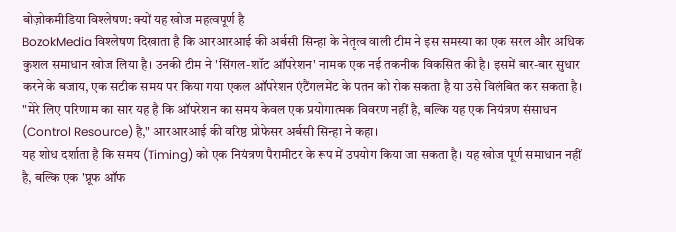बोज़ोकमीडिया विश्लेषण: क्यों यह खोज महत्वपूर्ण है
BozokMedia विश्लेषण दिखाता है कि आरआरआई की अर्बसी सिन्हा के नेतृत्व वाली टीम ने इस समस्या का एक सरल और अधिक कुशल समाधान खोज लिया है। उनकी टीम ने 'सिंगल-शॉट ऑपरेशन' नामक एक नई तकनीक विकसित की है। इसमें बार-बार सुधार करने के बजाय, एक सटीक समय पर किया गया एकल ऑपरेशन एंटैंगलमेंट के पतन को रोक सकता है या उसे विलंबित कर सकता है।
"मेरे लिए परिणाम का सार यह है कि ऑपरेशन का समय केवल एक प्रयोगात्मक विवरण नहीं है, बल्कि यह एक नियंत्रण संसाधन (Control Resource) है," आरआरआई की वरिष्ठ प्रोफेसर अर्बसी सिन्हा ने कहा।
यह शोध दर्शाता है कि समय (Timing) को एक नियंत्रण पैरामीटर के रूप में उपयोग किया जा सकता है। यह खोज पूर्ण समाधान नहीं है, बल्कि एक 'प्रूफ ऑफ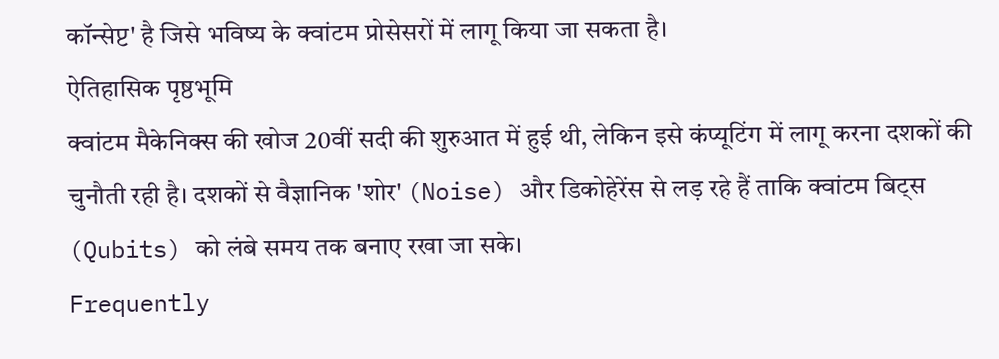कॉन्सेप्ट' है जिसे भविष्य के क्वांटम प्रोसेसरों में लागू किया जा सकता है।
ऐतिहासिक पृष्ठभूमि
क्वांटम मैकेनिक्स की खोज 20वीं सदी की शुरुआत में हुई थी, लेकिन इसे कंप्यूटिंग में लागू करना दशकों की चुनौती रही है। दशकों से वैज्ञानिक 'शोर' (Noise) और डिकोहेरेंस से लड़ रहे हैं ताकि क्वांटम बिट्स (Qubits) को लंबे समय तक बनाए रखा जा सके।
Frequently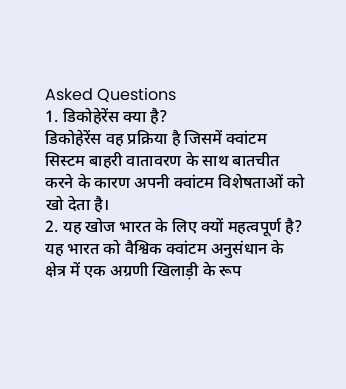Asked Questions
1. डिकोहेरेंस क्या है?
डिकोहेरेंस वह प्रक्रिया है जिसमें क्वांटम सिस्टम बाहरी वातावरण के साथ बातचीत करने के कारण अपनी क्वांटम विशेषताओं को खो देता है।
2. यह खोज भारत के लिए क्यों महत्वपूर्ण है?
यह भारत को वैश्विक क्वांटम अनुसंधान के क्षेत्र में एक अग्रणी खिलाड़ी के रूप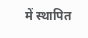में स्थापित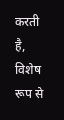करती है, विशेष रूप से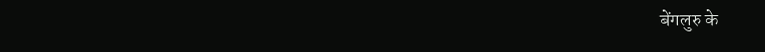बेंगलुरु के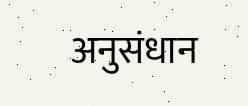अनुसंधान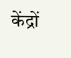केंद्रों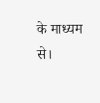के माध्यम से।